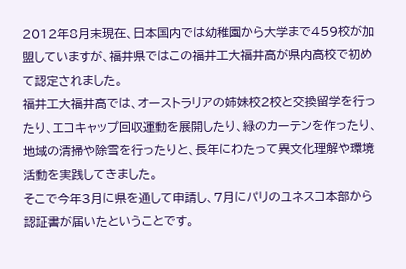2012年8月末現在、日本国内では幼稚園から大学まで459校が加盟していますが、福井県ではこの福井工大福井高が県内高校で初めて認定されました。
福井工大福井高では、オーストラリアの姉妹校2校と交換留学を行ったり、エコキャップ回収運動を展開したり、緑のカーテンを作ったり、地域の清掃や除雪を行ったりと、長年にわたって異文化理解や環境活動を実践してきました。
そこで今年3月に県を通して申請し、7月にパリのユネスコ本部から認証書が届いたということです。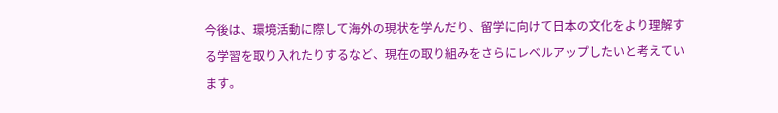今後は、環境活動に際して海外の現状を学んだり、留学に向けて日本の文化をより理解する学習を取り入れたりするなど、現在の取り組みをさらにレベルアップしたいと考えています。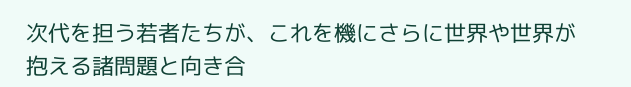次代を担う若者たちが、これを機にさらに世界や世界が抱える諸問題と向き合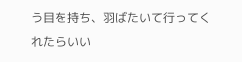う目を持ち、羽ばたいて行ってくれたらいい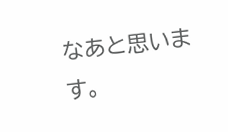なあと思います。